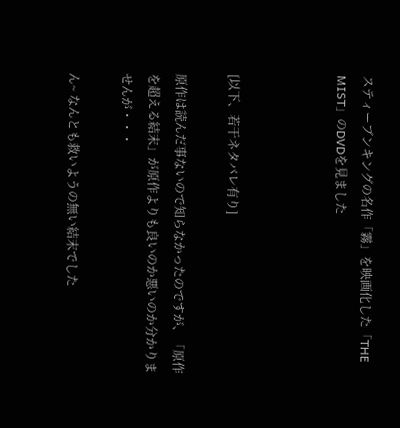スティーブンキングの名作「霧」を映画化した「THE MIST」のDVDを見ました



[以下、若干ネタバレ有り]

原作は読んだ事ないので知らなかったのですが、「原作を超える結末」が原作よりも良いのか悪いのか分かりませんが・・・

ん~ なんとも救いようの無い結末でした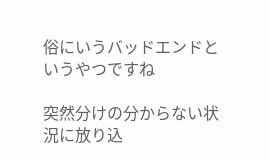俗にいうバッドエンドというやつですね

突然分けの分からない状況に放り込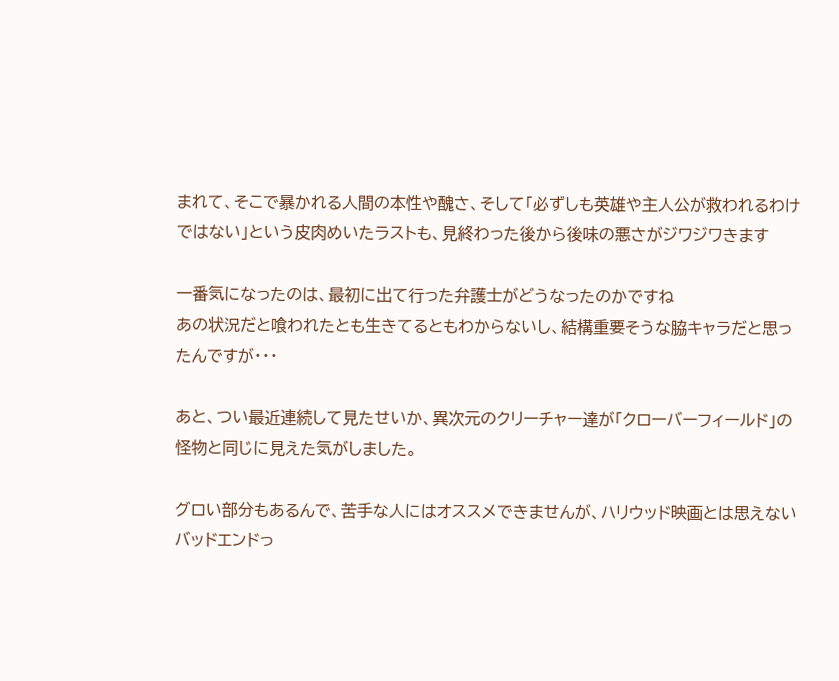まれて、そこで暴かれる人間の本性や醜さ、そして「必ずしも英雄や主人公が救われるわけではない」という皮肉めいたラストも、見終わった後から後味の悪さがジワジワきます

一番気になったのは、最初に出て行った弁護士がどうなったのかですね
あの状況だと喰われたとも生きてるともわからないし、結構重要そうな脇キャラだと思ったんですが・・・

あと、つい最近連続して見たせいか、異次元のクリーチャー達が「クローバーフィールド」の怪物と同じに見えた気がしました。

グロい部分もあるんで、苦手な人にはオススメできませんが、ハリウッド映画とは思えないバッドエンドっ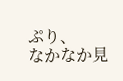ぷり、
なかなか見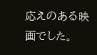応えのある映画でした。